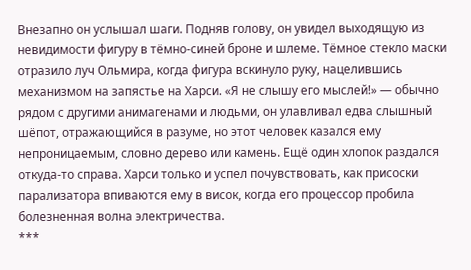Внезапно он услышал шаги. Подняв голову, он увидел выходящую из невидимости фигуру в тёмно-синей броне и шлеме. Тёмное стекло маски отразило луч Ольмира, когда фигура вскинуло руку, нацелившись механизмом на запястье на Харси. «Я не слышу его мыслей!» — обычно рядом с другими анимагенами и людьми, он улавливал едва слышный шёпот, отражающийся в разуме, но этот человек казался ему непроницаемым, словно дерево или камень. Ещё один хлопок раздался откуда-то справа. Харси только и успел почувствовать, как присоски парализатора впиваются ему в висок, когда его процессор пробила болезненная волна электричества.
***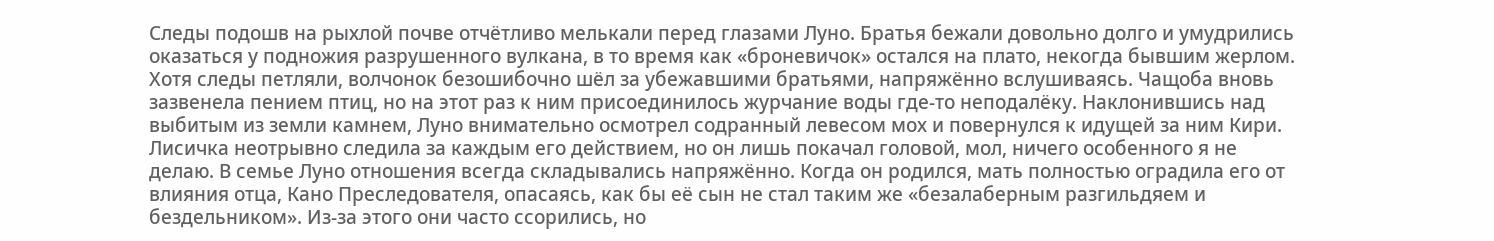Следы подошв на рыхлой почве отчётливо мелькали перед глазами Луно. Братья бежали довольно долго и умудрились оказаться у подножия разрушенного вулкана, в то время как «броневичок» остался на плато, некогда бывшим жерлом. Хотя следы петляли, волчонок безошибочно шёл за убежавшими братьями, напряжённо вслушиваясь. Чащоба вновь зазвенела пением птиц, но на этот раз к ним присоединилось журчание воды где-то неподалёку. Наклонившись над выбитым из земли камнем, Луно внимательно осмотрел содранный левесом мох и повернулся к идущей за ним Кири. Лисичка неотрывно следила за каждым его действием, но он лишь покачал головой, мол, ничего особенного я не делаю. В семье Луно отношения всегда складывались напряжённо. Когда он родился, мать полностью оградила его от влияния отца, Кано Преследователя, опасаясь, как бы её сын не стал таким же «безалаберным разгильдяем и бездельником». Из-за этого они часто ссорились, но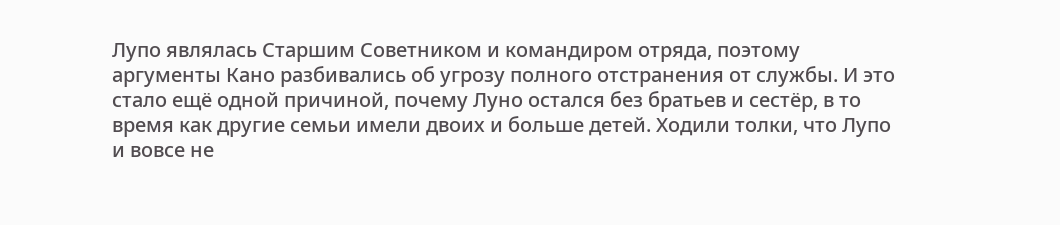Лупо являлась Старшим Советником и командиром отряда, поэтому аргументы Кано разбивались об угрозу полного отстранения от службы. И это стало ещё одной причиной, почему Луно остался без братьев и сестёр, в то время как другие семьи имели двоих и больше детей. Ходили толки, что Лупо и вовсе не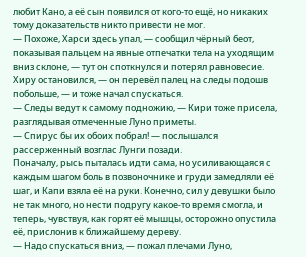любит Кано, а её сын появился от кого-то ещё, но никаких тому доказательств никто привести не мог.
— Похоже, Харси здесь упал, — сообщил чёрный беот, показывая пальцем на явные отпечатки тела на уходящим вниз склоне, — тут он споткнулся и потерял равновесие. Хиру остановился, — он перевёл палец на следы подошв побольше, — и тоже начал спускаться.
— Следы ведут к самому подножию, — Кири тоже присела, разглядывая отмеченные Луно приметы.
— Спирус бы их обоих побрал! — послышался рассерженный возглас Лунги позади.
Поначалу, рысь пыталась идти сама, но усиливающаяся с каждым шагом боль в позвоночнике и груди замедляли её шаг, и Капи взяла её на руки. Конечно, сил у девушки было не так много, но нести подругу какое-то время смогла, и теперь, чувствуя, как горят её мышцы, осторожно опустила её, прислонив к ближайшему дереву.
— Надо спускаться вниз, — пожал плечами Луно,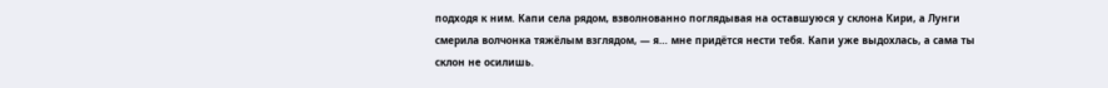подходя к ним. Капи села рядом, взволнованно поглядывая на оставшуюся у склона Кири, а Лунги смерила волчонка тяжёлым взглядом, — я… мне придётся нести тебя. Капи уже выдохлась, а сама ты склон не осилишь.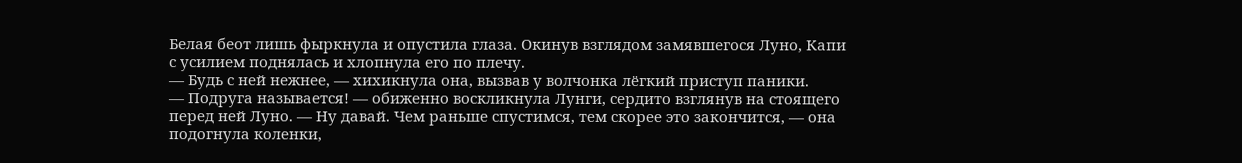Белая беот лишь фыркнула и опустила глаза. Окинув взглядом замявшегося Луно, Капи с усилием поднялась и хлопнула его по плечу.
— Будь с ней нежнее, — хихикнула она, вызвав у волчонка лёгкий приступ паники.
— Подруга называется! — обиженно воскликнула Лунги, сердито взглянув на стоящего перед ней Луно. — Ну давай. Чем раньше спустимся, тем скорее это закончится, — она подогнула коленки,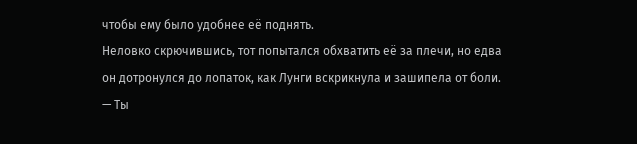чтобы ему было удобнее её поднять.
Неловко скрючившись, тот попытался обхватить её за плечи, но едва он дотронулся до лопаток, как Лунги вскрикнула и зашипела от боли.
— Ты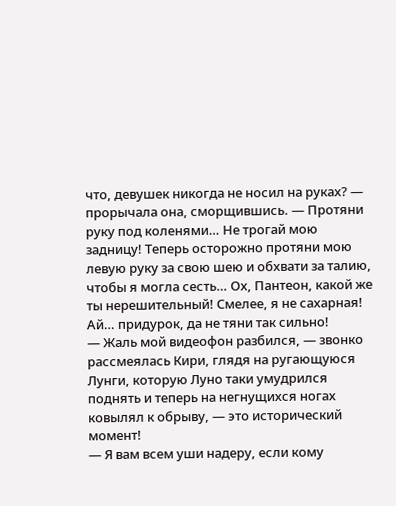что, девушек никогда не носил на руках? — прорычала она, сморщившись. — Протяни руку под коленями… Не трогай мою задницу! Теперь осторожно протяни мою левую руку за свою шею и обхвати за талию, чтобы я могла сесть… Ох, Пантеон, какой же ты нерешительный! Смелее, я не сахарная! Ай… придурок, да не тяни так сильно!
— Жаль мой видеофон разбился, — звонко рассмеялась Кири, глядя на ругающуюся Лунги, которую Луно таки умудрился поднять и теперь на негнущихся ногах ковылял к обрыву, — это исторический момент!
— Я вам всем уши надеру, если кому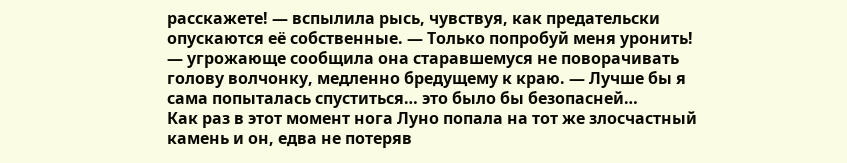расскажете! — вспылила рысь, чувствуя, как предательски опускаются её собственные. — Только попробуй меня уронить! — угрожающе сообщила она старавшемуся не поворачивать голову волчонку, медленно бредущему к краю. — Лучше бы я сама попыталась спуститься… это было бы безопасней…
Как раз в этот момент нога Луно попала на тот же злосчастный камень и он, едва не потеряв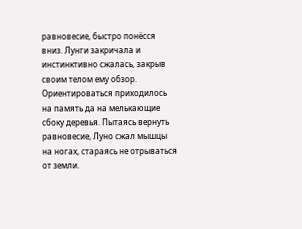равновесие, быстро понёсся вниз. Лунги закричала и инстинктивно сжалась, закрыв своим телом ему обзор. Ориентироваться приходилось на память да на мелькающие сбоку деревья. Пытаясь вернуть равновесие, Луно сжал мышцы на ногах, стараясь не отрываться от земли.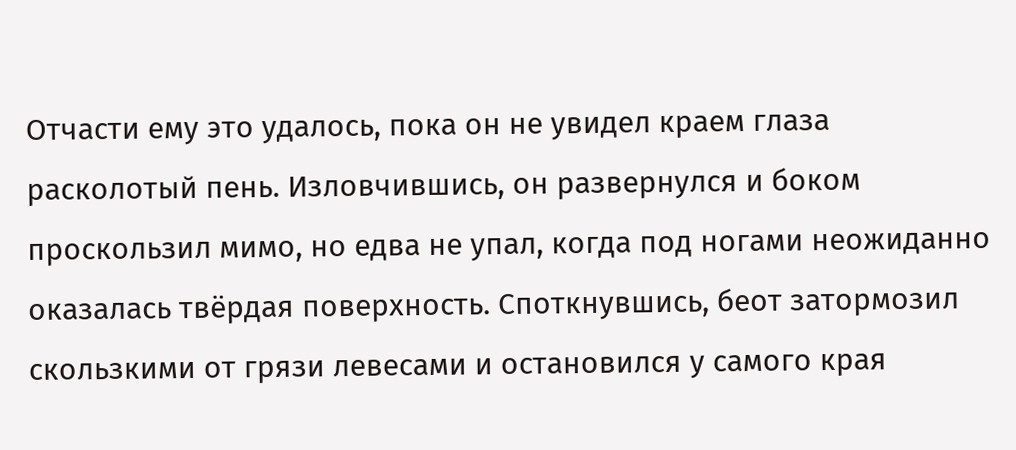Отчасти ему это удалось, пока он не увидел краем глаза расколотый пень. Изловчившись, он развернулся и боком проскользил мимо, но едва не упал, когда под ногами неожиданно оказалась твёрдая поверхность. Споткнувшись, беот затормозил скользкими от грязи левесами и остановился у самого края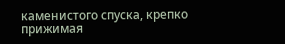каменистого спуска, крепко прижимая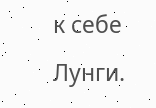к себе Лунги.